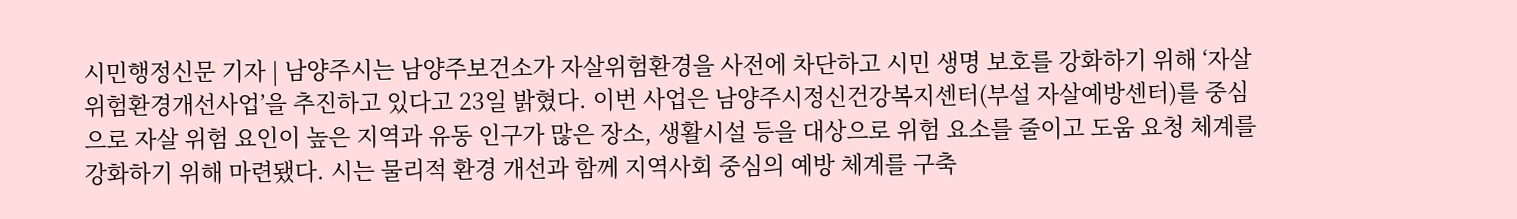시민행정신문 기자 | 남양주시는 남양주보건소가 자살위험환경을 사전에 차단하고 시민 생명 보호를 강화하기 위해 ‘자살위험환경개선사업’을 추진하고 있다고 23일 밝혔다. 이번 사업은 남양주시정신건강복지센터(부설 자살예방센터)를 중심으로 자살 위험 요인이 높은 지역과 유동 인구가 많은 장소, 생활시설 등을 대상으로 위험 요소를 줄이고 도움 요청 체계를 강화하기 위해 마련됐다. 시는 물리적 환경 개선과 함께 지역사회 중심의 예방 체계를 구축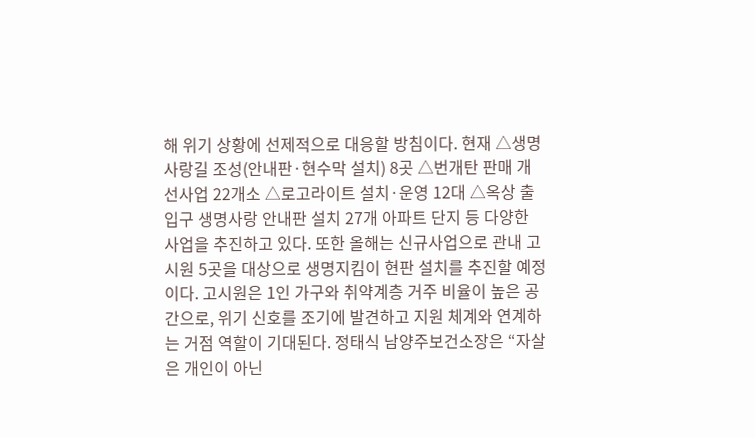해 위기 상황에 선제적으로 대응할 방침이다. 현재 △생명사랑길 조성(안내판·현수막 설치) 8곳 △번개탄 판매 개선사업 22개소 △로고라이트 설치·운영 12대 △옥상 출입구 생명사랑 안내판 설치 27개 아파트 단지 등 다양한 사업을 추진하고 있다. 또한 올해는 신규사업으로 관내 고시원 5곳을 대상으로 생명지킴이 현판 설치를 추진할 예정이다. 고시원은 1인 가구와 취약계층 거주 비율이 높은 공간으로, 위기 신호를 조기에 발견하고 지원 체계와 연계하는 거점 역할이 기대된다. 정태식 남양주보건소장은 “자살은 개인이 아닌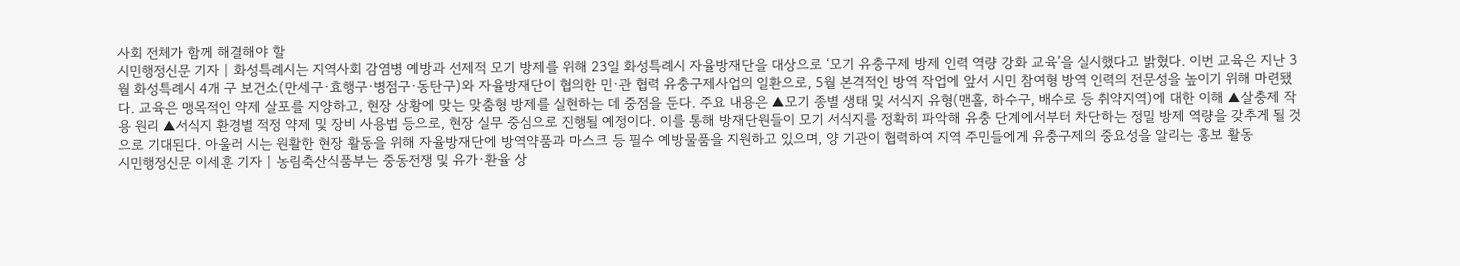사회 전체가 함께 해결해야 할
시민행정신문 기자 | 화성특례시는 지역사회 감염병 예방과 선제적 모기 방제를 위해 23일 화성특례시 자율방재단을 대상으로 ‘모기 유충구제 방제 인력 역량 강화 교육’을 실시했다고 밝혔다. 이번 교육은 지난 3월 화성특례시 4개 구 보건소(만세구·효행구·병점구·동탄구)와 자율방재단이 협의한 민·관 협력 유충구제사업의 일환으로, 5월 본격적인 방역 작업에 앞서 시민 참여형 방역 인력의 전문성을 높이기 위해 마련됐다. 교육은 맹목적인 약제 살포를 지양하고, 현장 상황에 맞는 맞춤형 방제를 실현하는 데 중점을 둔다. 주요 내용은 ▲모기 종별 생태 및 서식지 유형(맨홀, 하수구, 배수로 등 취약지역)에 대한 이해 ▲살충제 작용 원리 ▲서식지 환경별 적정 약제 및 장비 사용법 등으로, 현장 실무 중심으로 진행될 예정이다. 이를 통해 방재단원들이 모기 서식지를 정확히 파악해 유충 단계에서부터 차단하는 정밀 방제 역량을 갖추게 될 것으로 기대된다. 아울러 시는 원활한 현장 활동을 위해 자율방재단에 방역약품과 마스크 등 필수 예방물품을 지원하고 있으며, 양 기관이 협력하여 지역 주민들에게 유충구제의 중요성을 알리는 홍보 활동
시민행정신문 이세훈 기자 | 농림축산식품부는 중동전쟁 및 유가·환율 상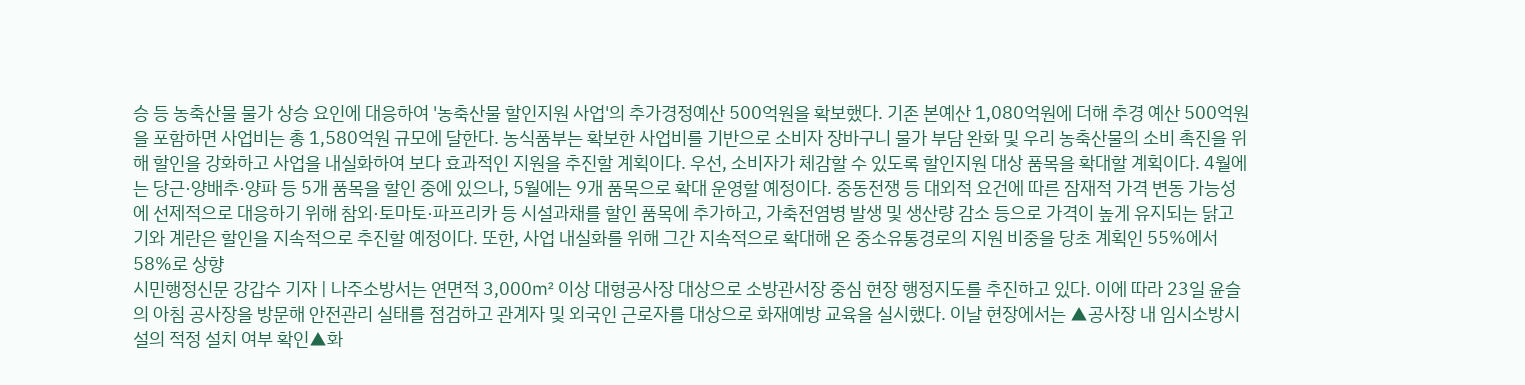승 등 농축산물 물가 상승 요인에 대응하여 '농축산물 할인지원 사업'의 추가경정예산 500억원을 확보했다. 기존 본예산 1,080억원에 더해 추경 예산 500억원을 포함하면 사업비는 총 1,580억원 규모에 달한다. 농식품부는 확보한 사업비를 기반으로 소비자 장바구니 물가 부담 완화 및 우리 농축산물의 소비 촉진을 위해 할인을 강화하고 사업을 내실화하여 보다 효과적인 지원을 추진할 계획이다. 우선, 소비자가 체감할 수 있도록 할인지원 대상 품목을 확대할 계획이다. 4월에는 당근·양배추·양파 등 5개 품목을 할인 중에 있으나, 5월에는 9개 품목으로 확대 운영할 예정이다. 중동전쟁 등 대외적 요건에 따른 잠재적 가격 변동 가능성에 선제적으로 대응하기 위해 참외·토마토·파프리카 등 시설과채를 할인 품목에 추가하고, 가축전염병 발생 및 생산량 감소 등으로 가격이 높게 유지되는 닭고기와 계란은 할인을 지속적으로 추진할 예정이다. 또한, 사업 내실화를 위해 그간 지속적으로 확대해 온 중소유통경로의 지원 비중을 당초 계획인 55%에서 58%로 상향
시민행정신문 강갑수 기자 | 나주소방서는 연면적 3,000㎡ 이상 대형공사장 대상으로 소방관서장 중심 현장 행정지도를 추진하고 있다. 이에 따라 23일 윤슬의 아침 공사장을 방문해 안전관리 실태를 점검하고 관계자 및 외국인 근로자를 대상으로 화재예방 교육을 실시했다. 이날 현장에서는 ▲공사장 내 임시소방시설의 적정 설치 여부 확인▲화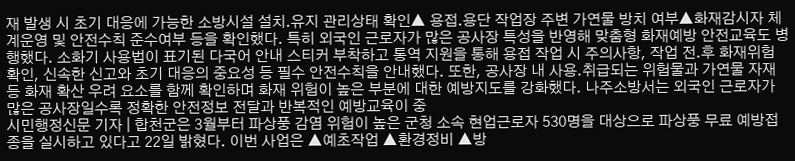재 발생 시 초기 대응에 가능한 소방시설 설치․유지 관리상태 확인▲ 용접․용단 작업장 주변 가연물 방치 여부▲화재감시자 체계운영 및 안전수칙 준수여부 등을 확인했다. 특히 외국인 근로자가 많은 공사장 특성을 반영해 맞춤형 화재예방 안전교육도 병행했다. 소화기 사용법이 표기된 다국어 안내 스티커 부착하고 통역 지원을 통해 용접 작업 시 주의사항, 작업 전․후 화재위험 확인, 신속한 신고와 초기 대응의 중요성 등 필수 안전수칙을 안내했다. 또한, 공사장 내 사용․취급되는 위험물과 가연물 자재 등 화재 확산 우려 요소를 함께 확인하며 화재 위험이 높은 부분에 대한 예방지도를 강화했다. 나주소방서는 외국인 근로자가 많은 공사장일수록 정확한 안전정보 전달과 반복적인 예방교육이 중
시민행정신문 기자 | 합천군은 3월부터 파상풍 감염 위험이 높은 군청 소속 현업근로자 530명을 대상으로 파상풍 무료 예방접종을 실시하고 있다고 22일 밝혔다. 이번 사업은 ▲예초작업 ▲환경정비 ▲방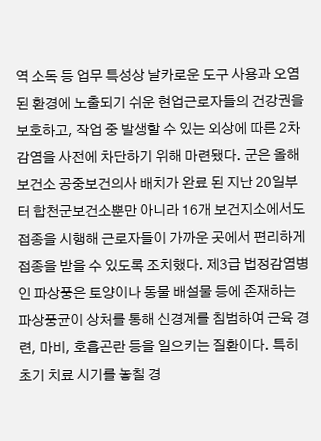역 소독 등 업무 특성상 날카로운 도구 사용과 오염된 환경에 노출되기 쉬운 현업근로자들의 건강권을 보호하고, 작업 중 발생할 수 있는 외상에 따른 2차 감염을 사전에 차단하기 위해 마련됐다. 군은 올해 보건소 공중보건의사 배치가 완료 된 지난 20일부터 합천군보건소뿐만 아니라 16개 보건지소에서도 접종을 시행해 근로자들이 가까운 곳에서 편리하게 접종을 받을 수 있도록 조치했다. 제3급 법정감염병인 파상풍은 토양이나 동물 배설물 등에 존재하는 파상풍균이 상처를 통해 신경계를 침범하여 근육 경련, 마비, 호흡곤란 등을 일으키는 질환이다. 특히 초기 치료 시기를 놓칠 경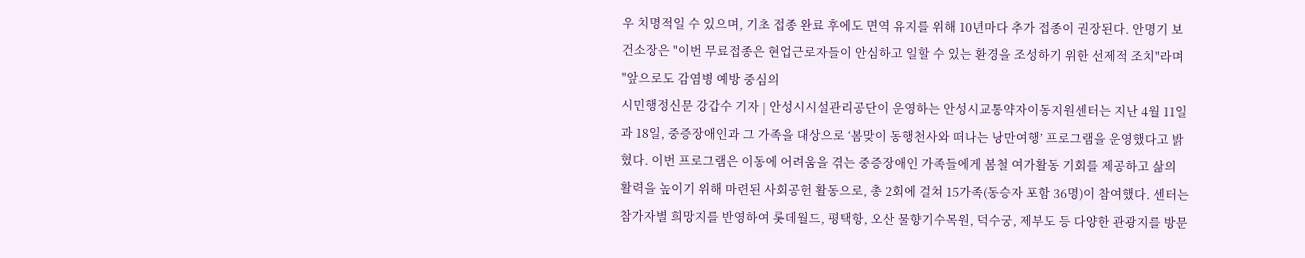우 치명적일 수 있으며, 기초 접종 완료 후에도 면역 유지를 위해 10년마다 추가 접종이 권장된다. 안명기 보건소장은 "이번 무료접종은 현업근로자들이 안심하고 일할 수 있는 환경을 조성하기 위한 선제적 조치"라며 "앞으로도 감염병 예방 중심의
시민행정신문 강갑수 기자 | 안성시시설관리공단이 운영하는 안성시교통약자이동지원센터는 지난 4월 11일과 18일, 중증장애인과 그 가족을 대상으로 ‘봄맞이 동행천사와 떠나는 낭만여행’ 프로그램을 운영했다고 밝혔다. 이번 프로그램은 이동에 어려움을 겪는 중증장애인 가족들에게 봄철 여가활동 기회를 제공하고 삶의 활력을 높이기 위해 마련된 사회공헌 활동으로, 총 2회에 걸쳐 15가족(동승자 포함 36명)이 참여했다. 센터는 참가자별 희망지를 반영하여 롯데월드, 평택항, 오산 물향기수목원, 덕수궁, 제부도 등 다양한 관광지를 방문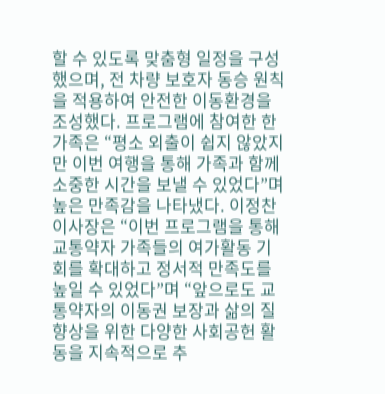할 수 있도록 맞춤형 일정을 구성했으며, 전 차량 보호자 동승 원칙을 적용하여 안전한 이동환경을 조성했다. 프로그램에 참여한 한 가족은 “평소 외출이 쉽지 않았지만 이번 여행을 통해 가족과 함께 소중한 시간을 보낼 수 있었다”며 높은 만족감을 나타냈다. 이정찬 이사장은 “이번 프로그램을 통해 교통약자 가족들의 여가활동 기회를 확대하고 정서적 만족도를 높일 수 있었다”며 “앞으로도 교통약자의 이동권 보장과 삶의 질 향상을 위한 다양한 사회공헌 활동을 지속적으로 추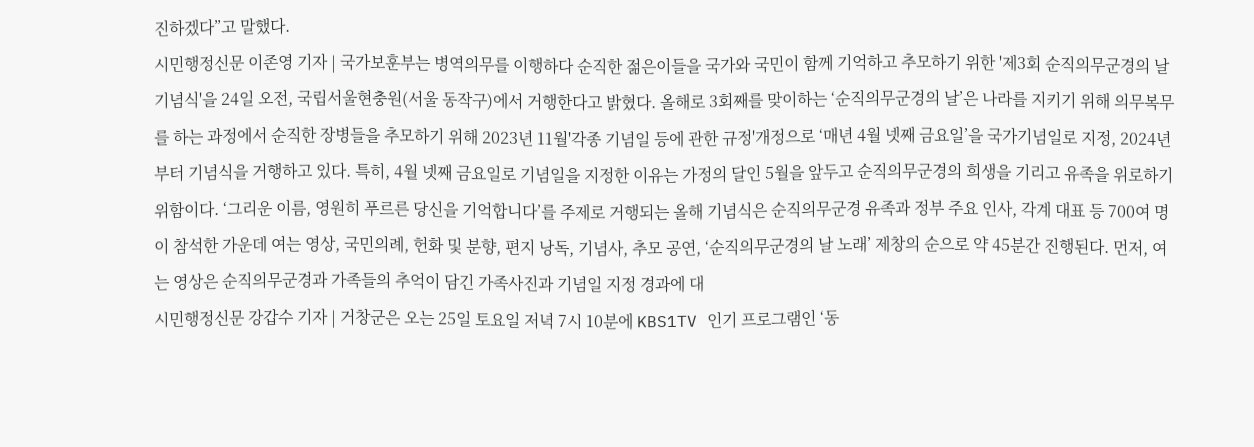진하겠다”고 말했다.
시민행정신문 이존영 기자 | 국가보훈부는 병역의무를 이행하다 순직한 젊은이들을 국가와 국민이 함께 기억하고 추모하기 위한 '제3회 순직의무군경의 날 기념식'을 24일 오전, 국립서울현충원(서울 동작구)에서 거행한다고 밝혔다. 올해로 3회째를 맞이하는 ‘순직의무군경의 날’은 나라를 지키기 위해 의무복무를 하는 과정에서 순직한 장병들을 추모하기 위해 2023년 11월'각종 기념일 등에 관한 규정'개정으로 ‘매년 4월 넷째 금요일’을 국가기념일로 지정, 2024년부터 기념식을 거행하고 있다. 특히, 4월 넷째 금요일로 기념일을 지정한 이유는 가정의 달인 5월을 앞두고 순직의무군경의 희생을 기리고 유족을 위로하기 위함이다. ‘그리운 이름, 영원히 푸르른 당신을 기억합니다’를 주제로 거행되는 올해 기념식은 순직의무군경 유족과 정부 주요 인사, 각계 대표 등 700여 명이 참석한 가운데 여는 영상, 국민의례, 헌화 및 분향, 편지 낭독, 기념사, 추모 공연, ‘순직의무군경의 날 노래’ 제창의 순으로 약 45분간 진행된다. 먼저, 여는 영상은 순직의무군경과 가족들의 추억이 담긴 가족사진과 기념일 지정 경과에 대
시민행정신문 강갑수 기자 | 거창군은 오는 25일 토요일 저녁 7시 10분에 KBS1TV 인기 프로그램인 ‘동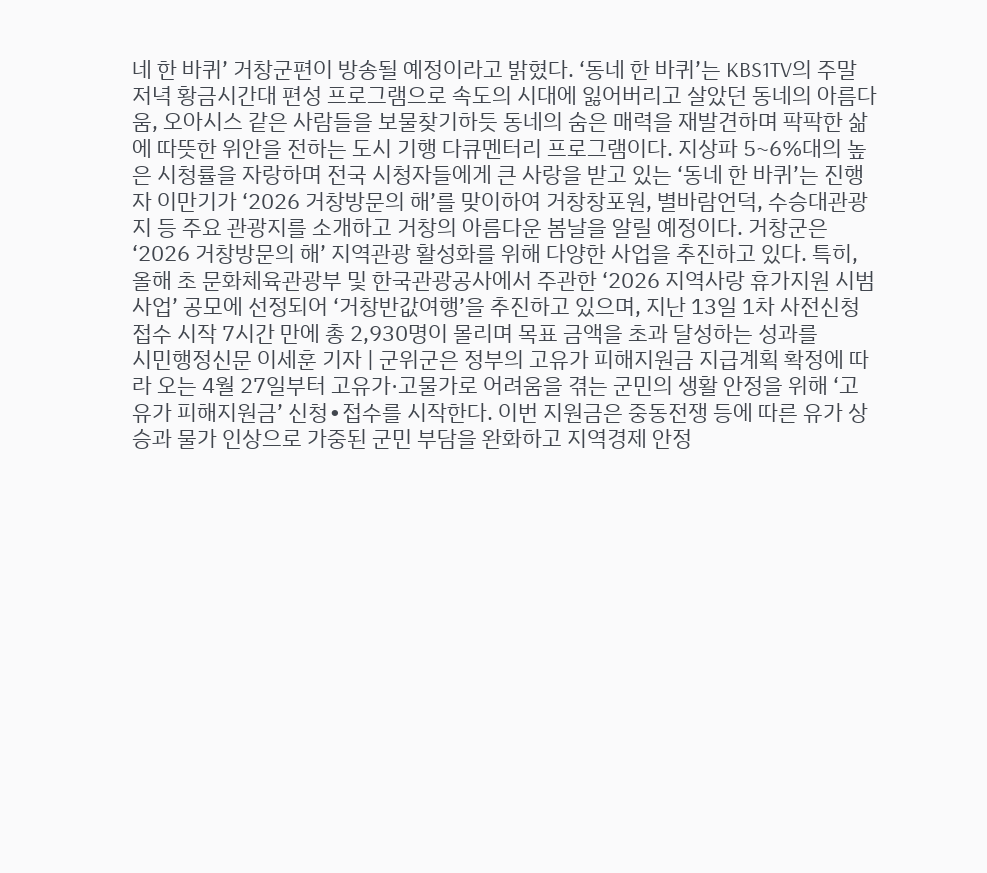네 한 바퀴’ 거창군편이 방송될 예정이라고 밝혔다. ‘동네 한 바퀴’는 KBS1TV의 주말 저녁 황금시간대 편성 프로그램으로 속도의 시대에 잃어버리고 살았던 동네의 아름다움, 오아시스 같은 사람들을 보물찾기하듯 동네의 숨은 매력을 재발견하며 팍팍한 삶에 따뜻한 위안을 전하는 도시 기행 다큐멘터리 프로그램이다. 지상파 5~6%대의 높은 시청률을 자랑하며 전국 시청자들에게 큰 사랑을 받고 있는 ‘동네 한 바퀴’는 진행자 이만기가 ‘2026 거창방문의 해’를 맞이하여 거창창포원, 별바람언덕, 수승대관광지 등 주요 관광지를 소개하고 거창의 아름다운 봄날을 알릴 예정이다. 거창군은 ‘2026 거창방문의 해’ 지역관광 활성화를 위해 다양한 사업을 추진하고 있다. 특히, 올해 초 문화체육관광부 및 한국관광공사에서 주관한 ‘2026 지역사랑 휴가지원 시범사업’ 공모에 선정되어 ‘거창반값여행’을 추진하고 있으며, 지난 13일 1차 사전신청 접수 시작 7시간 만에 총 2,930명이 몰리며 목표 금액을 초과 달성하는 성과를
시민행정신문 이세훈 기자 | 군위군은 정부의 고유가 피해지원금 지급계획 확정에 따라 오는 4월 27일부터 고유가·고물가로 어려움을 겪는 군민의 생활 안정을 위해 ‘고유가 피해지원금’ 신청∙접수를 시작한다. 이번 지원금은 중동전쟁 등에 따른 유가 상승과 물가 인상으로 가중된 군민 부담을 완화하고 지역경제 안정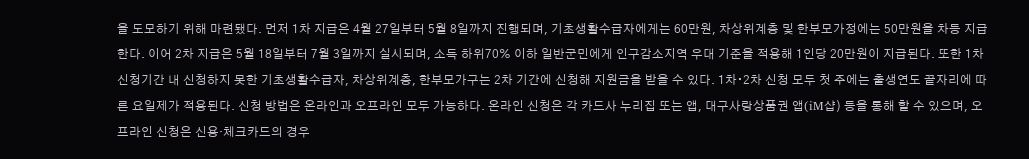을 도모하기 위해 마련됐다. 먼저 1차 지급은 4월 27일부터 5월 8일까지 진행되며, 기초생활수급자에게는 60만원, 차상위계층 및 한부모가정에는 50만원을 차등 지급한다. 이어 2차 지급은 5월 18일부터 7월 3일까지 실시되며, 소득 하위70% 이하 일반군민에게 인구감소지역 우대 기준을 적용해 1인당 20만원이 지급된다. 또한 1차 신청기간 내 신청하지 못한 기초생활수급자, 차상위계층, 한부모가구는 2차 기간에 신청해 지원금을 받을 수 있다. 1차∙2차 신청 모두 첫 주에는 출생연도 끝자리에 따른 요일제가 적용된다. 신청 방법은 온라인과 오프라인 모두 가능하다. 온라인 신청은 각 카드사 누리집 또는 앱, 대구사랑상품권 앱(iM샵) 등을 통해 할 수 있으며, 오프라인 신청은 신용·체크카드의 경우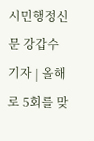시민행정신문 강갑수 기자 | 올해로 5회를 맞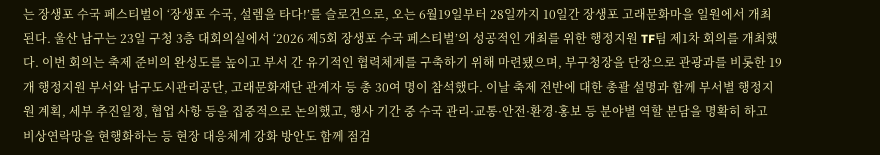는 장생포 수국 페스티벌이 ‘장생포 수국, 설렘을 타다!’를 슬로건으로, 오는 6월19일부터 28일까지 10일간 장생포 고래문화마을 일원에서 개최된다. 울산 남구는 23일 구청 3층 대회의실에서 ‘2026 제5회 장생포 수국 페스티벌’의 성공적인 개최를 위한 행정지원 TF팀 제1차 회의를 개최했다. 이번 회의는 축제 준비의 완성도를 높이고 부서 간 유기적인 협력체계를 구축하기 위해 마련됐으며, 부구청장을 단장으로 관광과를 비롯한 19개 행정지원 부서와 남구도시관리공단, 고래문화재단 관계자 등 총 30여 명이 참석했다. 이날 축제 전반에 대한 총괄 설명과 함께 부서별 행정지원 계획, 세부 추진일정, 협업 사항 등을 집중적으로 논의했고, 행사 기간 중 수국 관리·교통·안전·환경·홍보 등 분야별 역할 분담을 명확히 하고 비상연락망을 현행화하는 등 현장 대응체계 강화 방안도 함께 점검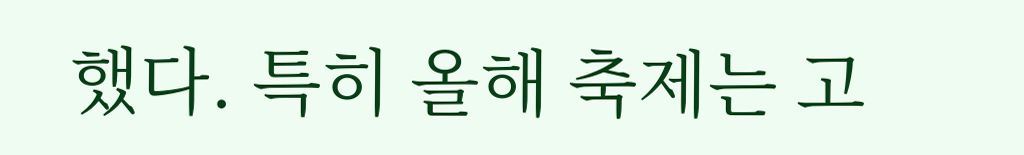했다. 특히 올해 축제는 고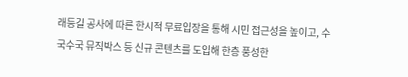래등길 공사에 따른 한시적 무료입장을 통해 시민 접근성을 높이고, 수국수국 뮤직박스 등 신규 콘텐츠를 도입해 한층 풍성한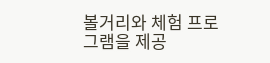볼거리와 체험 프로그램을 제공